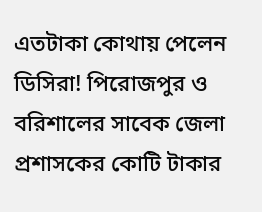এতটাকা কোথায় পেলেন ডিসিরা! পিরোজপুর ও বরিশালের সাবেক জেলা প্রশাসকের কোটি টাকার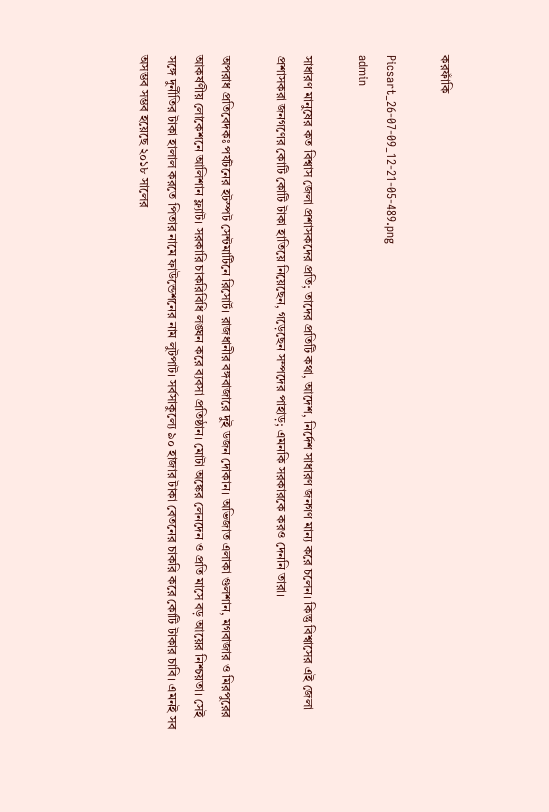করফাঁকি

Picsart_26-07-09_12-21-05-489.png
admin

সাধারণ মানুষের কত বিশ্বাস জেলা প্রশাসকদের প্রতি; তাদের প্রতিটি কথা, আদেশ, নির্দেশ সাধারণ জনগণ মান্য করে চলেন। কিন্তু বিশ্বাসের এই জেলা প্রশাসকরা জনগণের কোটি কোটি টাকা হাতিয়ে নিয়েছেন, গড়েছেন সম্পদের পাহাড়; এমনকি সরকারকে করও দেননি তারা।

অপরাধ প্রতিবেদকঃ পর্যটনের হটস্পট সেন্টমার্টিনে রিসোর্ট। রাজধানীর বঙ্গবাজারে দুই ডজন দোকান। অভিজাত এলাকা গুলশান, মগবাজার ও মিরপুরের আকর্ষণীয় লোকেশনে আলিশান ফ্ল্যাট। সরকারি চাকরিবিধি লঙ্ঘন করে ব্যবসা প্রতিষ্ঠান। মোটা অঙ্কের লেনদেন ও প্রতি মাসে বড় আয়ের নিশ্চয়তা। সেই সঙ্গে দুর্নীতির টাকা হালাল করতে পিতার নামে ফাউন্ডেশনের নাম লুটপাট। সর্বসাকুল্যে ৯০ হাজার টাকা বেতনের চাকরি করে কোটি টাকার চাবি। এমনই সব অসম্ভব সম্ভব হয়েছে ২০১৮ সালের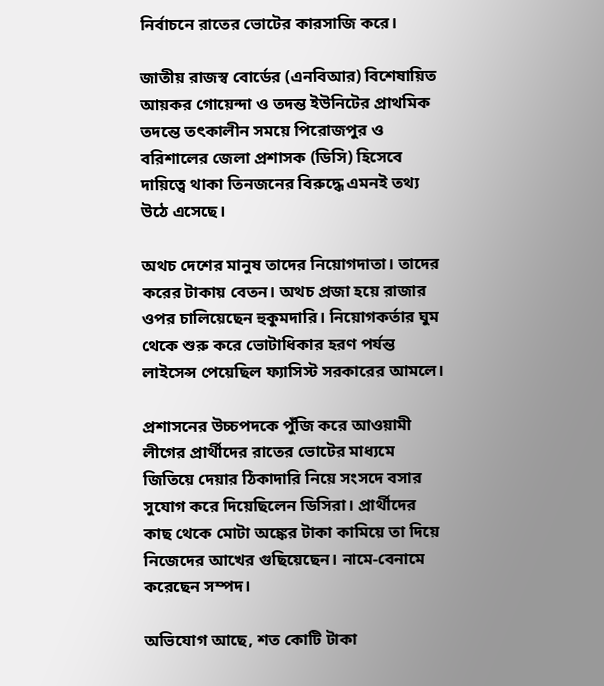নির্বাচনে রাতের ভোটের কারসাজি করে।

জাতীয় রাজস্ব বোর্ডের (এনবিআর) বিশেষায়িত আয়কর গোয়েন্দা ও তদন্ত ইউনিটের প্রাথমিক তদন্তে তৎকালীন সময়ে পিরোজপুর ও বরিশালের জেলা প্রশাসক (ডিসি) হিসেবে দায়িত্বে থাকা তিনজনের বিরুদ্ধে এমনই তথ্য উঠে এসেছে।

অথচ দেশের মানুষ তাদের নিয়োগদাতা। তাদের করের টাকায় বেতন। অথচ প্রজা হয়ে রাজার ওপর চালিয়েছেন হুকুমদারি। নিয়োগকর্তার ঘুম থেকে শুরু করে ভোটাধিকার হরণ পর্যন্ত লাইসেন্স পেয়েছিল ফ্যাসিস্ট সরকারের আমলে।

প্রশাসনের উচ্চপদকে পুঁজি করে আওয়ামী লীগের প্রার্থীদের রাতের ভোটের মাধ্যমে জিতিয়ে দেয়ার ঠিকাদারি নিয়ে সংসদে বসার সুযোগ করে দিয়েছিলেন ডিসিরা। প্রার্থীদের কাছ থেকে মোটা অঙ্কের টাকা কামিয়ে তা দিয়ে নিজেদের আখের গুছিয়েছেন। নামে-বেনামে করেছেন সম্পদ।

অভিযোগ আছে, শত কোটি টাকা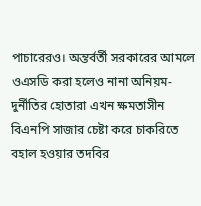পাচারেরও। অন্তর্বর্তী সরকারের আমলে ওএসডি করা হলেও নানা অনিয়ম-দুর্নীতির হোতারা এখন ক্ষমতাসীন বিএনপি সাজার চেষ্টা করে চাকরিতে বহাল হওয়ার তদবির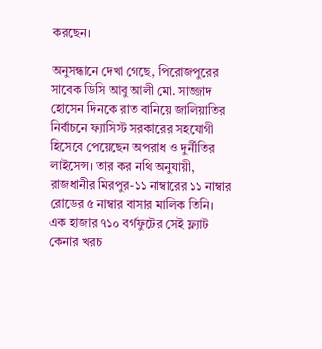করছেন।

অনুসন্ধানে দেখা গেছে, পিরোজপুরের সাবেক ডিসি আবু আলী মো. সাজ্জাদ হোসেন দিনকে রাত বানিয়ে জালিয়াতির নির্বাচনে ফ্যাসিস্ট সরকারের সহযোগী হিসেবে পেয়েছেন অপরাধ ও দুর্নীতির লাইসেন্স। তার কর নথি অনুযায়ী, রাজধানীর মিরপুর-১১ নাম্বারের ১১ নাম্বার রোডের ৫ নাম্বার বাসার মালিক তিনি। এক হাজার ৭১০ বর্গফুটের সেই ফ্ল্যাট কেনার খরচ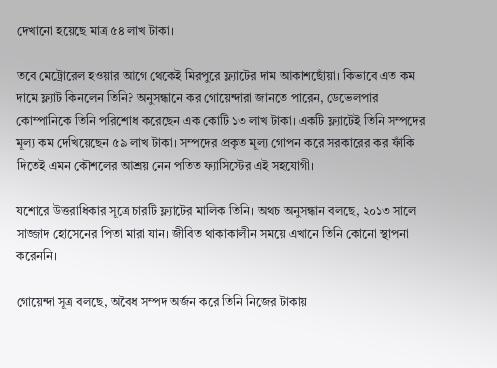দেখানো হয়েছে মাত্র ৫৪ লাখ টাকা।

তবে মেট্রোরেল হওয়ার আগে থেকেই মিরপুরে ফ্ল্যাটের দাম আকাশছোঁয়া। কিভাবে এত কম দামে ফ্ল্যাট কিনলেন তিনি? অনুসন্ধানে কর গোয়েন্দারা জানতে পারেন, ডেভেলপার কোম্পানিকে তিনি পরিশোধ করেছেন এক কোটি ১৩ লাখ টাকা। একটি ফ্ল্যাটেই তিনি সম্পদের মূল্য কম দেখিয়েছেন ৫৯ লাখ টাকা। সম্পদের প্রকৃত মূল্য গোপন করে সরকারের কর ফাঁকি দিতেই এমন কৌশলের আশ্রয় নেন পতিত ফ্যাসিস্টের এই সহযোগী।

যশোরে উত্তরাধিকার সূত্রে চারটি ফ্ল্যাটের মালিক তিনি। অথচ অনুসন্ধান বলছে, ২০১৩ সালে সাজ্জাদ হোসেনের পিতা মারা যান। জীবিত থাকাকালীন সময়ে এখানে তিনি কোনো স্থাপনা করেননি।

গোয়েন্দা সূত্র বলছে, অবৈধ সম্পদ অর্জন করে তিনি নিজের টাকায়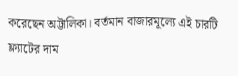করেছেন অট্টালিকা। বর্তমান বাজারমূল্যে এই চারটি ফ্ল্যাটের দাম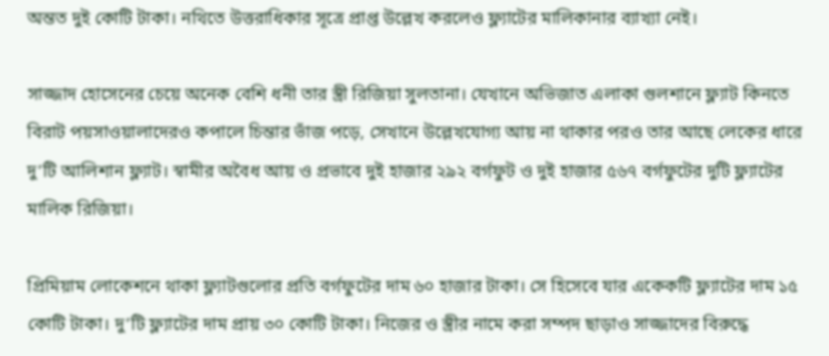অন্তত দুই কোটি টাকা। নথিতে উত্তরাধিকার সূত্রে প্রাপ্ত উল্লেখ করলেও ফ্ল্যাটের মালিকানার ব্যাখ্যা নেই।

সাজ্জাদ হোসেনের চেয়ে অনেক বেশি ধনী তার স্ত্রী রিজিয়া সুলতানা। যেখানে অভিজাত এলাকা গুলশানে ফ্ল্যাট কিনতে বিরাট পয়সাওয়ালাদেরও কপালে চিন্তার ভাঁজ পড়ে, সেখানে উল্লেখযোগ্য আয় না থাকার পরও তার আছে লেকের ধারে দু’টি আলিশান ফ্ল্যাট। স্বামীর অবৈধ আয় ও প্রভাবে দুই হাজার ২৯২ বর্গফুট ও দুই হাজার ৫৬৭ বর্গফুটের দুটি ফ্ল্যাটের মালিক রিজিয়া।

প্রিমিয়াম লোকেশনে থাকা ফ্ল্যাটগুলোর প্রতি বর্গফুটের দাম ৬০ হাজার টাকা। সে হিসেবে যার একেকটি ফ্ল্যাটের দাম ১৫ কোটি টাকা। দু’টি ফ্ল্যাটের দাম প্রায় ৩০ কোটি টাকা। নিজের ও স্ত্রীর নামে করা সম্পদ ছাড়াও সাজ্জাদের বিরুদ্ধে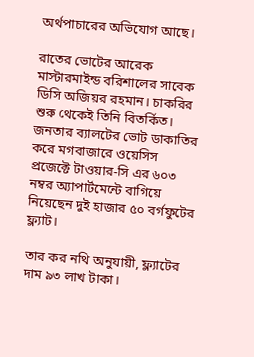অর্থপাচারের অভিযোগ আছে।

রাতের ভোটের আরেক মাস্টারমাইন্ড বরিশালের সাবেক ডিসি অজিয়র রহমান। চাকরির শুরু থেকেই তিনি বিতর্কিত। জনতার ব্যালটের ভোট ডাকাতির করে মগবাজারে ওয়েসিস প্রজেক্টে টাওয়ার-সি এর ৬০৩ নম্বর অ্যাপার্টমেন্টে বাগিয়ে নিয়েছেন দুই হাজার ৫০ বর্গফুটের ফ্ল্যাট।

তার কর নথি অনুযায়ী, ফ্ল্যাটের দাম ৯৩ লাখ টাকা।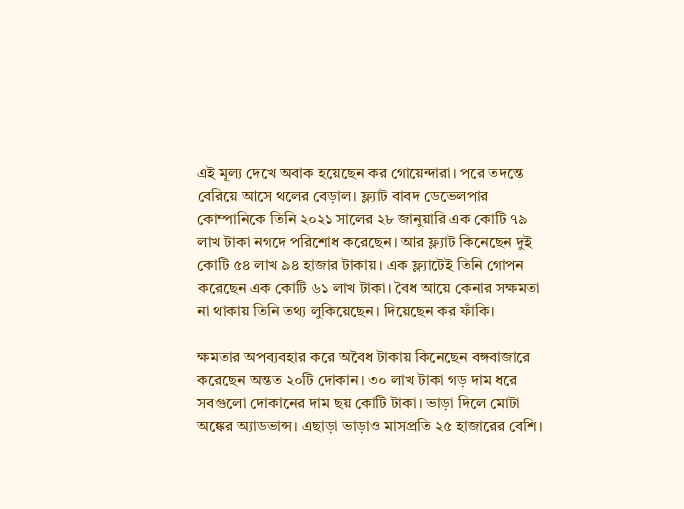এই মূল্য দেখে অবাক হয়েছেন কর গোয়েন্দারা। পরে তদন্তে বেরিয়ে আসে থলের বেড়াল। ফ্ল্যাট বাবদ ডেভেলপার কোম্পানিকে তিনি ২০২১ সালের ২৮ জানুয়ারি এক কোটি ৭৯ লাখ টাকা নগদে পরিশোধ করেছেন। আর ফ্ল্যাট কিনেছেন দুই কোটি ৫৪ লাখ ৯৪ হাজার টাকায়। এক ফ্ল্যাটেই তিনি গোপন করেছেন এক কোটি ৬১ লাখ টাকা। বৈধ আয়ে কেনার সক্ষমতা না থাকায় তিনি তথ্য লুকিয়েছেন। দিয়েছেন কর ফাঁকি।

ক্ষমতার অপব্যবহার করে অবৈধ টাকায় কিনেছেন বঙ্গবাজারে করেছেন অন্তত ২০টি দোকান। ৩০ লাখ টাকা গড় দাম ধরে সবগুলো দোকানের দাম ছয় কোটি টাকা। ভাড়া দিলে মোটা অঙ্কের অ্যাডভান্স। এছাড়া ভাড়াও মাসপ্রতি ২৫ হাজারের বেশি।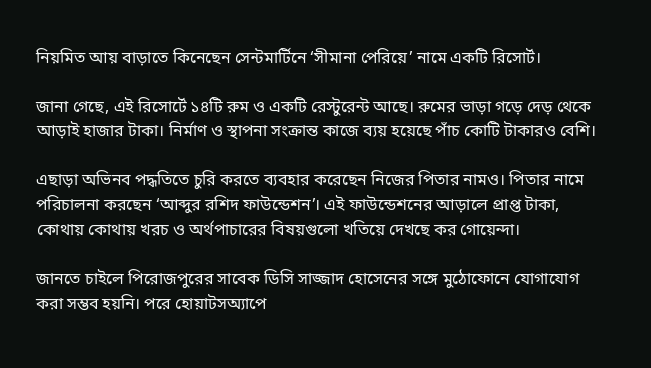নিয়মিত আয় বাড়াতে কিনেছেন সেন্টমার্টিনে ‘সীমানা পেরিয়ে’ নামে একটি রিসোর্ট।

জানা গেছে, এই রিসোর্টে ১৪টি রুম ও একটি রেস্টুরেন্ট আছে। রুমের ভাড়া গড়ে দেড় থেকে আড়াই হাজার টাকা। নির্মাণ ও স্থাপনা সংক্রান্ত কাজে ব্যয় হয়েছে পাঁচ কোটি টাকারও বেশি।

এছাড়া অভিনব পদ্ধতিতে চুরি করতে ব্যবহার করেছেন নিজের পিতার নামও। পিতার নামে পরিচালনা করছেন ‘আব্দুর রশিদ ফাউন্ডেশন’। এই ফাউন্ডেশনের আড়ালে প্রাপ্ত টাকা, কোথায় কোথায় খরচ ও অর্থপাচারের বিষয়গুলো খতিয়ে দেখছে কর গোয়েন্দা।

জানতে চাইলে পিরোজপুরের সাবেক ডিসি সাজ্জাদ হোসেনের সঙ্গে মুঠোফোনে যোগাযোগ করা সম্ভব হয়নি। পরে হোয়াটসঅ্যাপে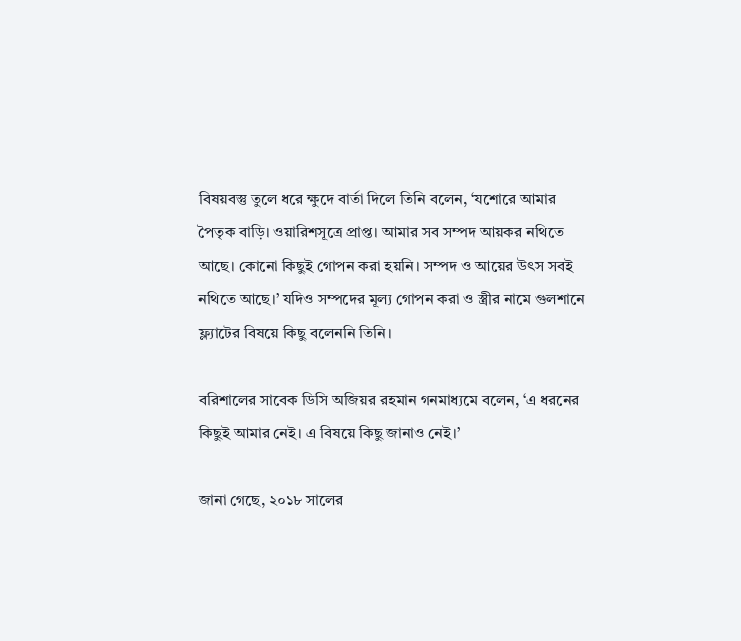বিষয়বস্তু তুলে ধরে ক্ষুদে বার্তা দিলে তিনি বলেন, ‘যশোরে আমার পৈতৃক বাড়ি। ওয়ারিশসূত্রে প্রাপ্ত। আমার সব সম্পদ আয়কর নথিতে আছে। কোনো কিছুই গোপন করা হয়নি। সম্পদ ও আয়ের উৎস সবই নথিতে আছে।’ যদিও সম্পদের মূল্য গোপন করা ও স্ত্রীর নামে গুলশানে ফ্ল্যাটের বিষয়ে কিছু বলেননি তিনি।

বরিশালের সাবেক ডিসি অজিয়র রহমান গনমাধ্যমে বলেন, ‘এ ধরনের কিছুই আমার নেই। এ বিষয়ে কিছু জানাও নেই।’

জানা গেছে, ২০১৮ সালের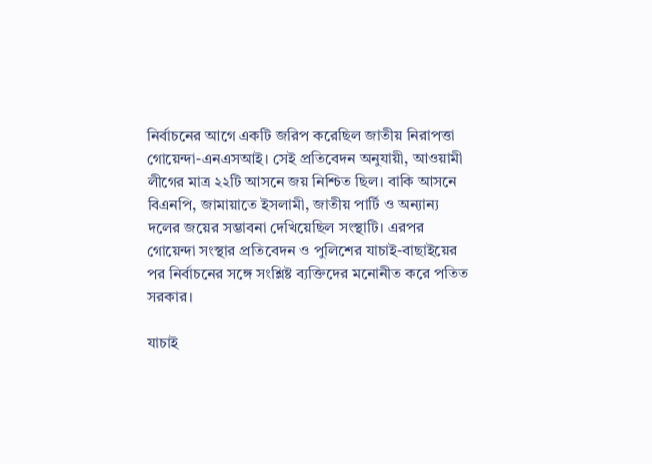নির্বাচনের আগে একটি জরিপ করেছিল জাতীয় নিরাপত্তা গোয়েন্দা-এনএসআই। সেই প্রতিবেদন অনুযায়ী, আওয়ামী লীগের মাত্র ২২টি আসনে জয় নিশ্চিত ছিল। বাকি আসনে বিএনপি, জামায়াতে ইসলামী, জাতীয় পার্টি ও অন্যান্য দলের জয়ের সম্ভাবনা দেখিয়েছিল সংস্থাটি। এরপর গোয়েন্দা সংস্থার প্রতিবেদন ও পুলিশের যাচাই-বাছাইয়ের পর নির্বাচনের সঙ্গে সংশ্লিষ্ট ব্যক্তিদের মনোনীত করে পতিত সরকার।

যাচাই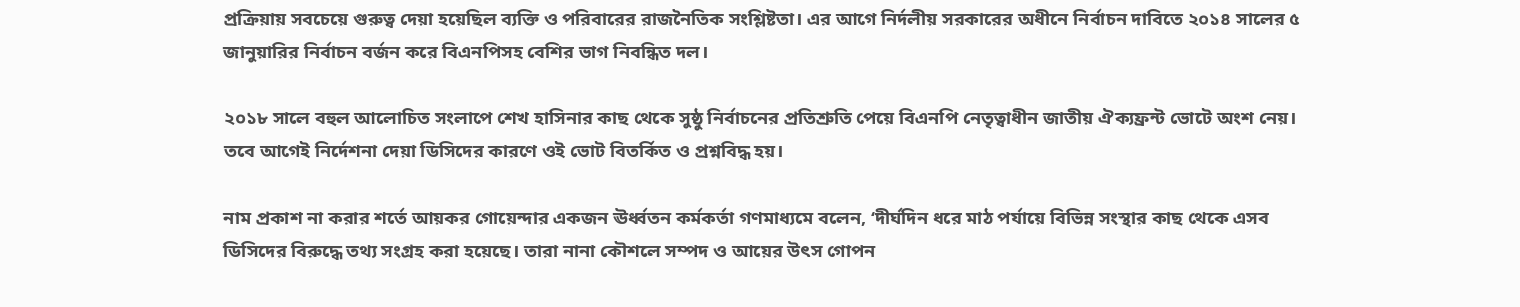প্রক্রিয়ায় সবচেয়ে গুরুত্ব দেয়া হয়েছিল ব্যক্তি ও পরিবারের রাজনৈতিক সংশ্লিষ্টতা। এর আগে নির্দলীয় সরকারের অধীনে নির্বাচন দাবিতে ২০১৪ সালের ৫ জানুয়ারির নির্বাচন বর্জন করে বিএনপিসহ বেশির ভাগ নিবন্ধিত দল।

২০১৮ সালে বহুল আলোচিত সংলাপে শেখ হাসিনার কাছ থেকে সুষ্ঠু নির্বাচনের প্রতিশ্রুতি পেয়ে বিএনপি নেতৃত্বাধীন জাতীয় ঐক্যফ্রন্ট ভোটে অংশ নেয়। তবে আগেই নির্দেশনা দেয়া ডিসিদের কারণে ওই ভোট বিতর্কিত ও প্রশ্নবিদ্ধ হয়।

নাম প্রকাশ না করার শর্তে আয়কর গোয়েন্দার একজন ঊর্ধ্বতন কর্মকর্তা গণমাধ্যমে বলেন, ‘দীর্ঘদিন ধরে মাঠ পর্যায়ে বিভিন্ন সংস্থার কাছ থেকে এসব ডিসিদের বিরুদ্ধে তথ্য সংগ্রহ করা হয়েছে। তারা নানা কৌশলে সম্পদ ও আয়ের উৎস গোপন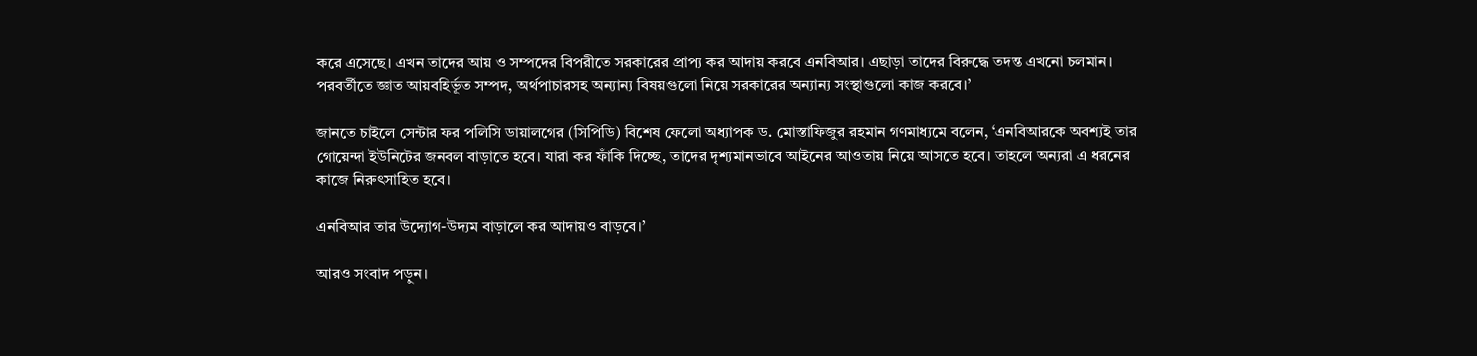করে এসেছে। এখন তাদের আয় ও সম্পদের বিপরীতে সরকারের প্রাপ্য কর আদায় করবে এনবিআর। এছাড়া তাদের বিরুদ্ধে তদন্ত এখনো চলমান। পরবর্তীতে জ্ঞাত আয়বহির্ভূত সম্পদ, অর্থপাচারসহ অন্যান্য বিষয়গুলো নিয়ে সরকারের অন্যান্য সংস্থাগুলো কাজ করবে।’

জানতে চাইলে সেন্টার ফর পলিসি ডায়ালগের (সিপিডি) বিশেষ ফেলো অধ্যাপক ড. মোস্তাফিজুর রহমান গণমাধ্যমে বলেন, ‘এনবিআরকে অবশ্যই তার গোয়েন্দা ইউনিটের জনবল বাড়াতে হবে। যারা কর ফাঁকি দিচ্ছে, তাদের দৃশ্যমানভাবে আইনের আওতায় নিয়ে আসতে হবে। তাহলে অন্যরা এ ধরনের কাজে নিরুৎসাহিত হবে।

এনবিআর তার উদ্যোগ-উদ্যম বাড়ালে কর আদায়ও বাড়বে।’

আরও সংবাদ পড়ুন।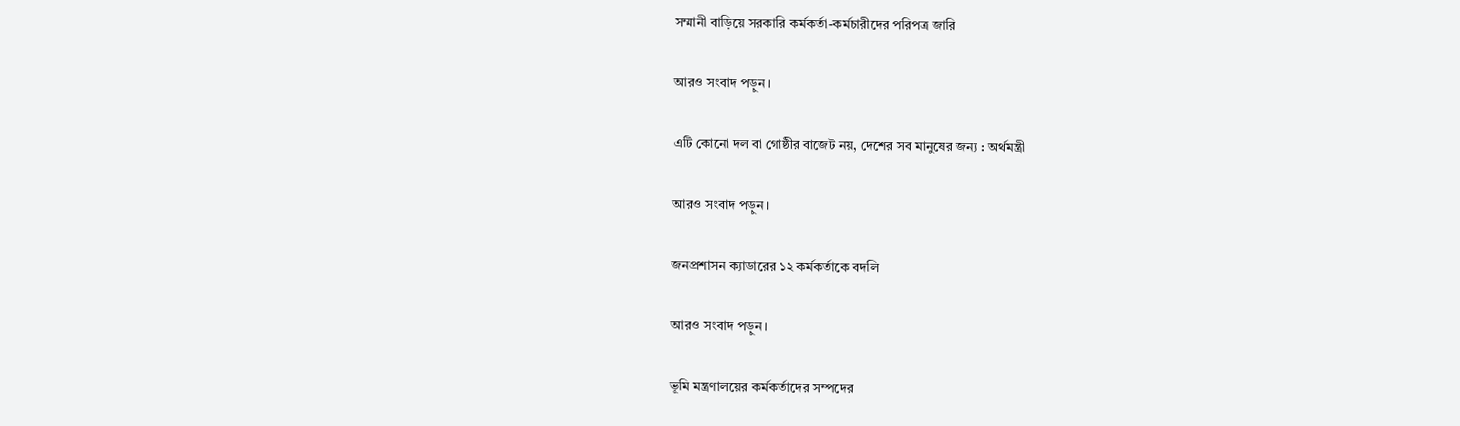সম্মানী বাড়িয়ে সরকারি কর্মকর্তা-কর্মচারীদের পরিপত্র জারি

আরও সংবাদ পড়ুন।

এটি কোনো দল বা গোষ্ঠীর বাজেট নয়, দেশের সব মানুষের জন্য : অর্থমন্ত্রী

আরও সংবাদ পড়ুন।

জনপ্রশাসন ক্যাডারের ১২ কর্মকর্তাকে বদলি

আরও সংবাদ পড়ুন।

ভূমি মন্ত্রণালয়ের কর্মকর্তাদের সম্পদের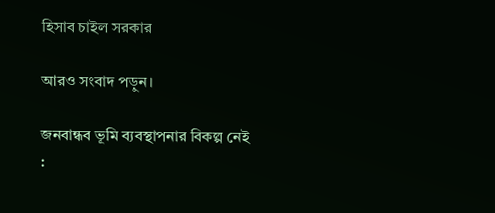হিসাব চাইল সরকার

আরও সংবাদ পড়ুন।

জনবান্ধব ভূমি ব্যবস্থাপনার বিকল্প নেই :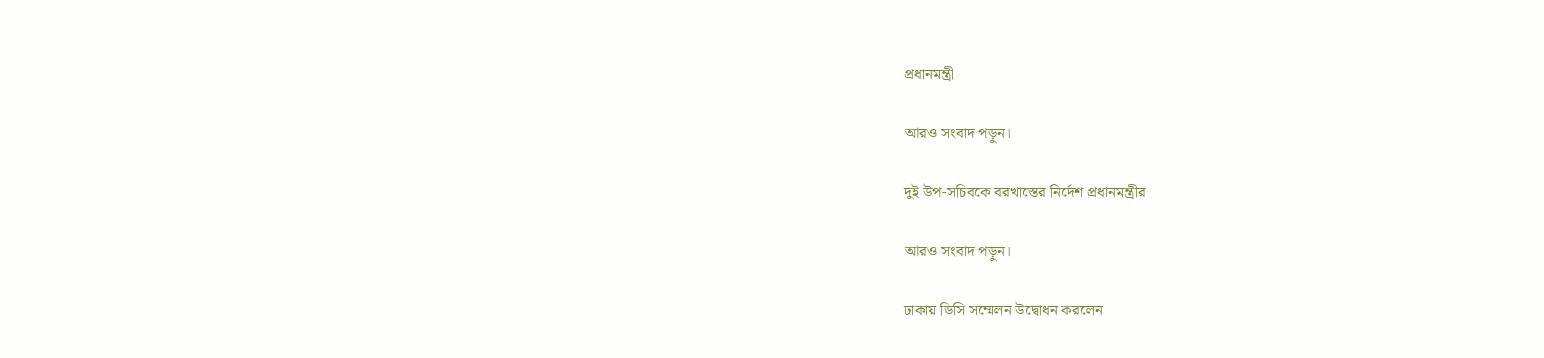প্রধানমন্ত্রী

আরও সংবাদ পড়ুন।

দুই উপ-সচিবকে বরখাস্তের নির্দেশ প্রধানমন্ত্রীর

আরও সংবাদ পড়ুন।

ঢাকায় ডিসি সম্মেলন উদ্বোধন করলেন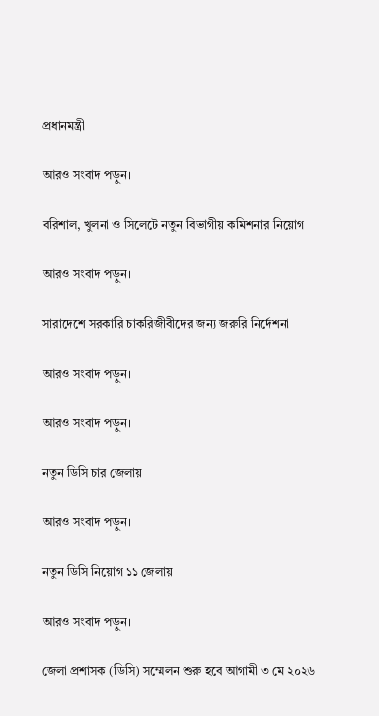প্রধানমন্ত্রী

আরও সংবাদ পড়ুন।

বরিশাল, খুলনা ও সিলেটে নতুন বিভাগীয় কমিশনার নিয়োগ

আরও সংবাদ পড়ুন।

সারাদেশে সরকারি চাকরিজীবীদের জন্য জরুরি নির্দেশনা

আরও সংবাদ পড়ুন।

আরও সংবাদ পড়ুন।

নতুন ডিসি চার জেলায়

আরও সংবাদ পড়ুন।

নতুন ডিসি নিয়োগ ১১ জেলায়

আরও সংবাদ পড়ুন।

জেলা প্রশাসক (ডিসি) সম্মেলন শুরু হবে আগামী ৩ মে ২০২৬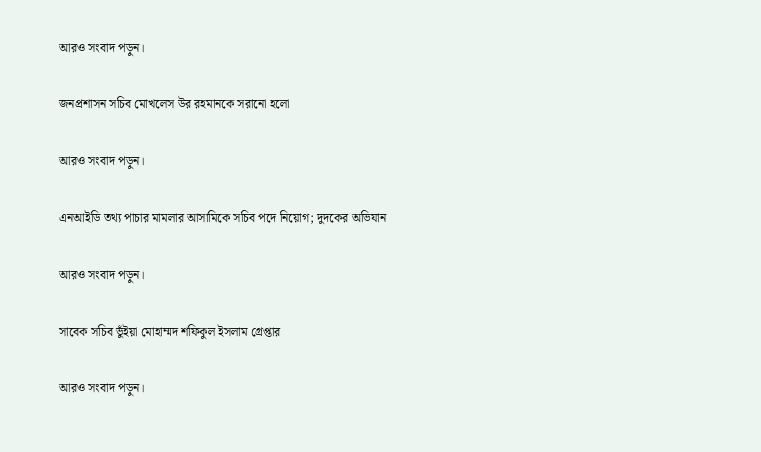আরও সংবাদ পড়ুন।

জনপ্রশাসন সচিব মোখলেস উর রহমানকে সরানো হলো

আরও সংবাদ পড়ুন।

এনআইডি তথ্য পাচার মামলার আসামিকে সচিব পদে নিয়োগ; দুদকের অভিযান

আরও সংবাদ পড়ুন।

সাবেক সচিব ভুঁইয়া মোহাম্মদ শফিকুল ইসলাম গ্রেপ্তার

আরও সংবাদ পড়ুন।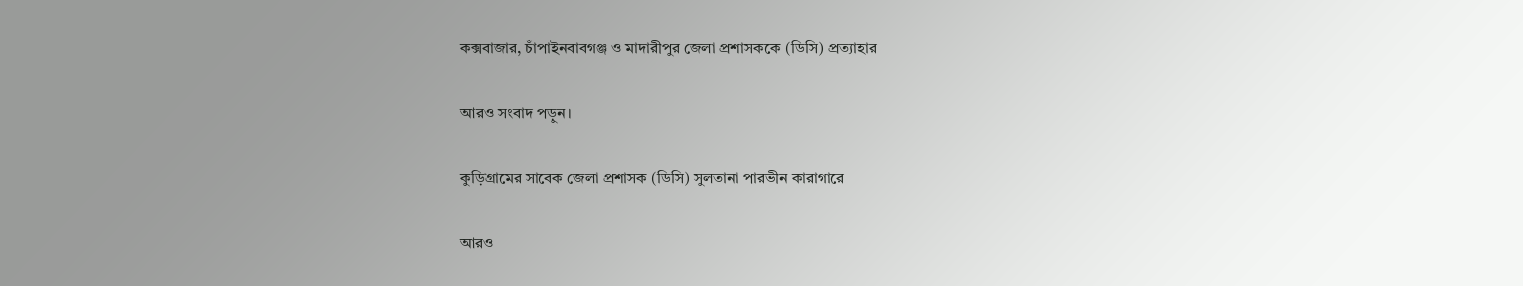কক্সবাজার, চাঁপাইনবাবগঞ্জ ও মাদারীপুর জেলা প্রশাসককে (ডিসি) প্রত্যাহার

আরও সংবাদ পড়ুন।

কুড়িগ্রামের সাবেক জেলা প্রশাসক (ডিসি) সুলতানা পারভীন কারাগারে

আরও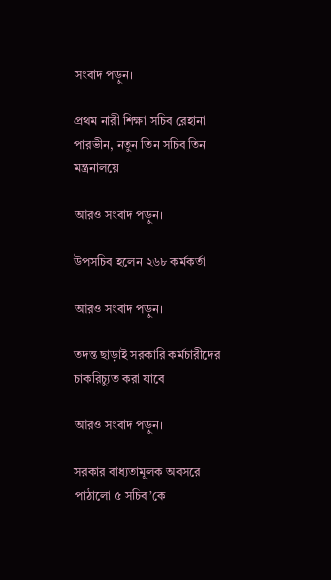সংবাদ পড়ুন।

প্রথম নারী শিক্ষা সচিব রেহানা পারভীন, নতুন তিন সচিব তিন মন্ত্রনালয়ে

আরও সংবাদ পড়ুন।

উপসচিব হলেন ২৬৮ কর্মকর্তা

আরও সংবাদ পড়ুন।

তদন্ত ছাড়াই সরকারি কর্মচারীদের চাকরিচ্যুত করা যাবে

আরও সংবাদ পড়ুন।

সরকার বাধ্যতামূলক অবসরে পাঠালো ৫ সচিব’কে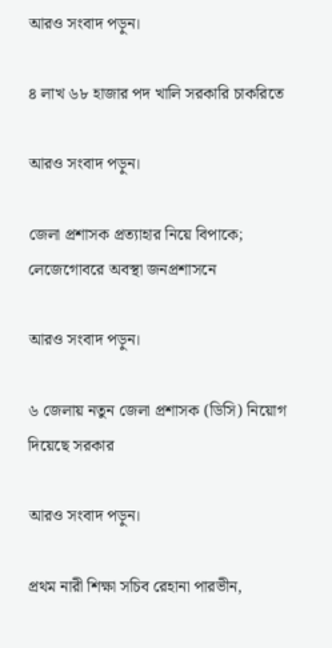আরও সংবাদ পড়ুন।

৪ লাখ ৬৮ হাজার পদ খালি সরকারি চাকরিতে

আরও সংবাদ পড়ুন।

জেলা প্রশাসক প্রত্যাহার নিয়ে বিপাকে; লেজেগোবরে অবস্থা জনপ্রশাসনে

আরও সংবাদ পড়ুন।

৬ জেলায় নতুন জেলা প্রশাসক (ডিসি) নিয়োগ দিয়েছে সরকার

আরও সংবাদ পড়ুন।

প্রথম নারী শিক্ষা সচিব রেহানা পারভীন,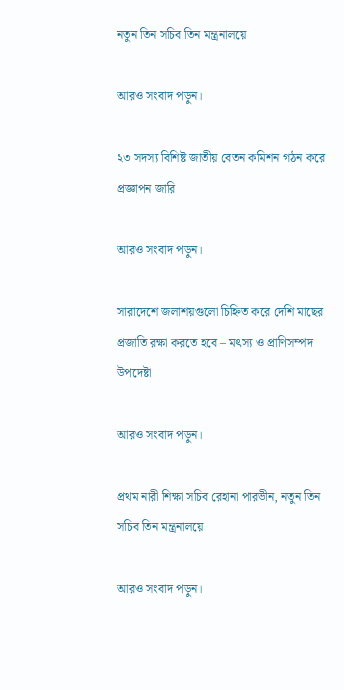নতুন তিন সচিব তিন মন্ত্রনালয়ে

আরও সংবাদ পড়ুন।

২৩ সদস্য বিশিষ্ট জাতীয় বেতন কমিশন গঠন করে প্রজ্ঞাপন জারি

আরও সংবাদ পড়ুন।

সারাদেশে জলাশয়গুলো চিহ্নিত করে দেশি মাছের প্রজাতি রক্ষা করতে হবে – মৎস্য ও প্রাণিসম্পদ উপদেষ্টা

আরও সংবাদ পড়ুন।

প্রথম নারী শিক্ষা সচিব রেহানা পারভীন, নতুন তিন সচিব তিন মন্ত্রনালয়ে

আরও সংবাদ পড়ুন।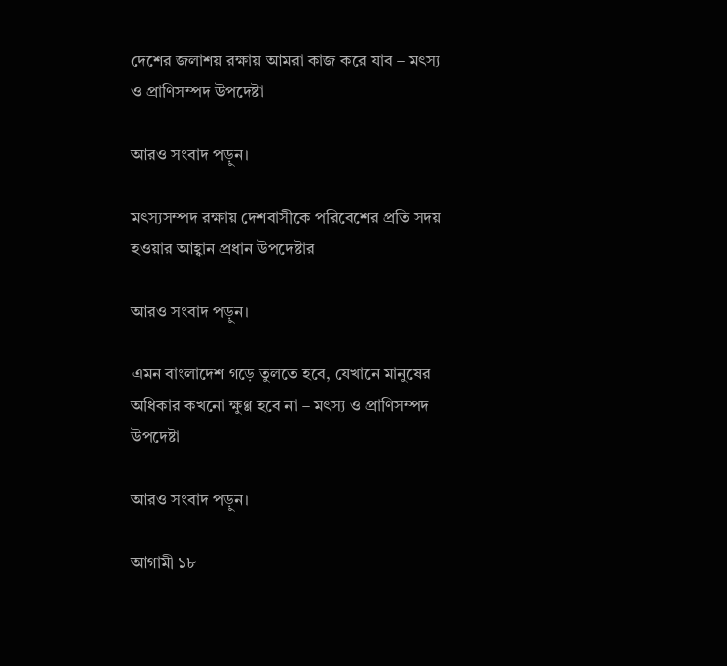দেশের জলাশয় রক্ষায় আমরা কাজ করে যাব – মৎস্য ও প্রাণিসম্পদ উপদেষ্টা

আরও সংবাদ পড়ুন।

মৎস্যসম্পদ রক্ষায় দেশবাসীকে পরিবেশের প্রতি সদয় হওয়ার আহ্বান প্রধান উপদেষ্টার

আরও সংবাদ পড়ুন।

এমন বাংলাদেশ গড়ে তুলতে হবে, যেখানে মানুষের অধিকার কখনো ক্ষুণ্ণ হবে না – মৎস্য ও প্রাণিসম্পদ উপদেষ্টা

আরও সংবাদ পড়ুন।

আগামী ১৮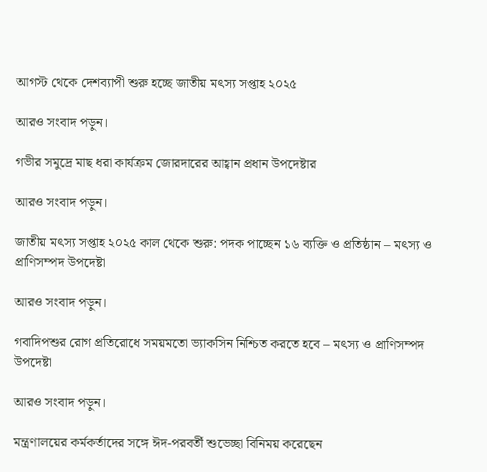আগস্ট থেকে দেশব্যাপী শুরু হচ্ছে জাতীয় মৎস্য সপ্তাহ ২০২৫

আরও সংবাদ পড়ুন।

গভীর সমুদ্রে মাছ ধরা কার্যক্রম জোরদারের আহ্বান প্রধান উপদেষ্টার

আরও সংবাদ পড়ুন।

জাতীয় মৎস্য সপ্তাহ ২০২৫ কাল থেকে শুরু: পদক পাচ্ছেন ১৬ ব্যক্তি ও প্রতিষ্ঠান – মৎস্য ও প্রাণিসম্পদ উপদেষ্টা

আরও সংবাদ পড়ুন।

গবাদিপশুর রোগ প্রতিরোধে সময়মতো ভ্যাকসিন নিশ্চিত করতে হবে – মৎস্য ও প্রাণিসম্পদ উপদেষ্টা

আরও সংবাদ পড়ুন।

মন্ত্রণালয়ের কর্মকর্তাদের সঙ্গে ঈদ-পরবর্তী শুভেচ্ছা বিনিময় করেছেন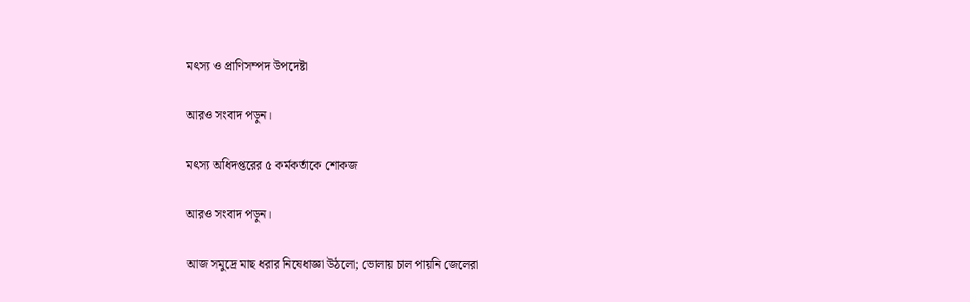মৎস্য ও প্রাণিসম্পদ উপদেষ্টা

আরও সংবাদ পড়ুন।

মৎস্য অধিদপ্তরের ৫ কর্মকর্তাকে শোকজ

আরও সংবাদ পড়ুন।

আজ সমুদ্রে মাছ ধরার নিষেধাজ্ঞা উঠলো; ভোলায় চাল পায়নি জেলেরা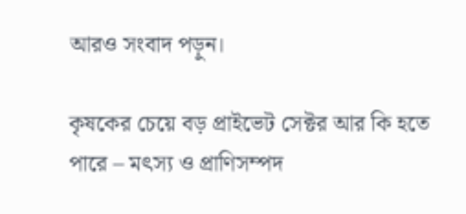আরও সংবাদ পড়ুন।

কৃষকের চেয়ে বড় প্রাইভেট সেক্টর আর কি হতে পারে – মৎস্য ও প্রাণিসম্পদ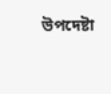উপদেষ্টা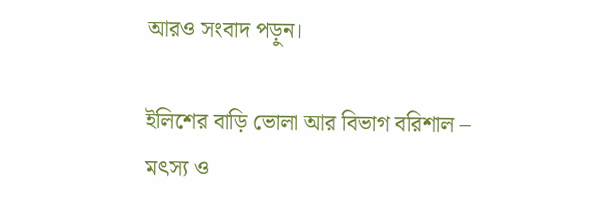আরও সংবাদ পড়ুন।

ইলিশের বাড়ি ভোলা আর বিভাগ বরিশাল – মৎস্য ও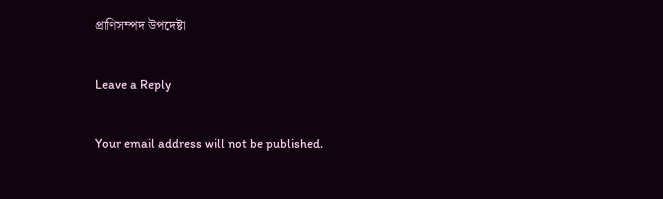প্রাণিসম্পদ উপদেষ্টা

Leave a Reply

Your email address will not be published.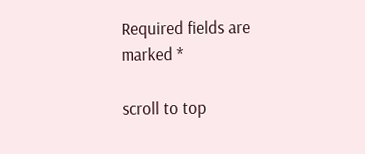Required fields are marked *

scroll to top